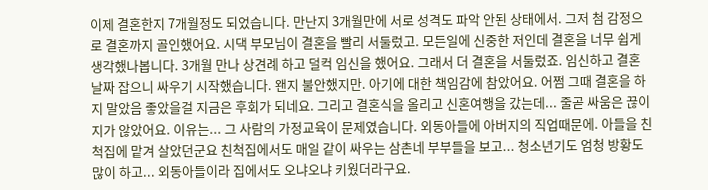이제 결혼한지 7개월정도 되었습니다. 만난지 3개월만에 서로 성격도 파악 안된 상태에서. 그저 첨 감정으로 결혼까지 골인했어요. 시댁 부모님이 결혼을 빨리 서둘렀고. 모든일에 신중한 저인데 결혼을 너무 쉽게 생각했나봅니다. 3개월 만나 상견례 하고 덜컥 임신을 했어요. 그래서 더 결혼을 서둘렀죠. 임신하고 결혼날짜 잡으니 싸우기 시작했습니다. 왠지 불안했지만. 아기에 대한 책임감에 참았어요. 어쩜 그때 결혼을 하지 말았음 좋았을걸 지금은 후회가 되네요. 그리고 결혼식을 올리고 신혼여행을 갔는데... 줄곧 싸움은 끊이지가 않았어요. 이유는... 그 사람의 가정교육이 문제였습니다. 외동아들에 아버지의 직업때문에. 아들을 친척집에 맡겨 살았던군요 친척집에서도 매일 같이 싸우는 삼촌네 부부들을 보고... 청소년기도 엄청 방황도 많이 하고... 외동아들이라 집에서도 오냐오냐 키웠더라구요.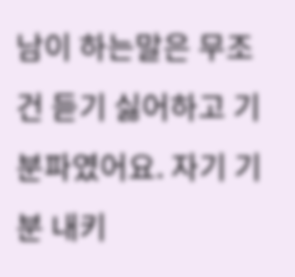남이 하는말은 무조건 듣기 싫어하고 기분파였어요. 자기 기분 내키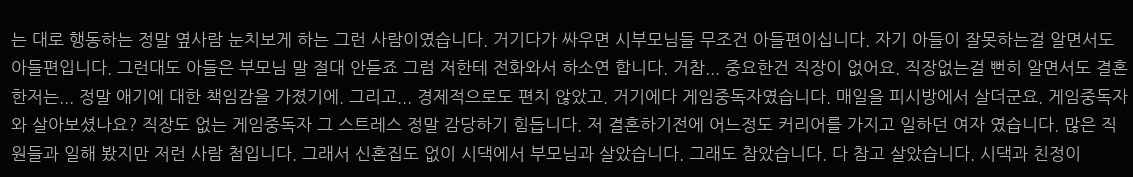는 대로 행동하는 정말 옆사람 눈치보게 하는 그런 사람이였습니다. 거기다가 싸우면 시부모님들 무조건 아들편이십니다. 자기 아들이 잘못하는걸 알면서도 아들편입니다. 그런대도 아들은 부모님 말 절대 안듣죠 그럼 저한테 전화와서 하소연 합니다. 거참... 중요한건 직장이 없어요. 직장없는걸 뻔히 알면서도 결혼한저는... 정말 애기에 대한 책임감을 가졌기에. 그리고... 경제적으로도 편치 않았고. 거기에다 게임중독자였습니다. 매일을 피시방에서 살더군요. 게임중독자와 살아보셨나요? 직장도 없는 게임중독자 그 스트레스 정말 감당하기 힘듭니다. 저 결혼하기전에 어느정도 커리어를 가지고 일하던 여자 였습니다. 많은 직원들과 일해 봤지만 저런 사람 첨입니다. 그래서 신혼집도 없이 시댁에서 부모님과 살았습니다. 그래도 참았습니다. 다 참고 살았습니다. 시댁과 친정이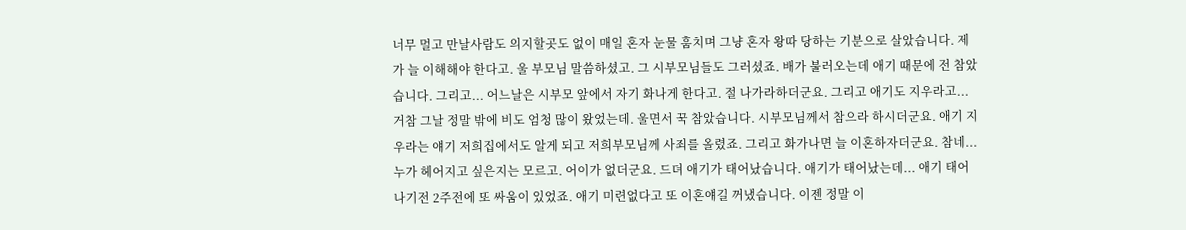너무 멀고 만날사람도 의지할곳도 없이 매일 혼자 눈물 훔치며 그냥 혼자 왕따 당하는 기분으로 살았습니다. 제가 늘 이해해야 한다고. 울 부모님 말씀하셨고. 그 시부모님들도 그러셨죠. 배가 불러오는데 애기 때문에 전 참았습니다. 그리고... 어느날은 시부모 앞에서 자기 화나게 한다고. 절 나가라하더군요. 그리고 애기도 지우라고... 거참 그날 정말 밖에 비도 엄청 많이 왔었는데. 울면서 꾹 참았습니다. 시부모님께서 참으라 하시더군요. 애기 지우라는 얘기 저희집에서도 알게 되고 저희부모님께 사죄를 올렸죠. 그리고 화가나면 늘 이혼하자더군요. 참네... 누가 헤어지고 싶은지는 모르고. 어이가 없더군요. 드뎌 애기가 태어났습니다. 애기가 태어났는데... 애기 태어나기전 2주전에 또 싸움이 있었죠. 애기 미련없다고 또 이혼얘길 꺼냈습니다. 이젠 정말 이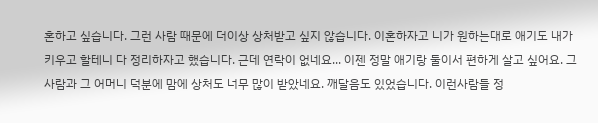혼하고 싶습니다. 그런 사람 때문에 더이상 상처받고 싶지 않습니다. 이혼하자고 니가 원하는대로 애기도 내가 키우고 할테니 다 정리하자고 했습니다. 근데 연락이 없네요... 이젠 정말 애기랑 둘이서 편하게 살고 싶어요. 그 사람과 그 어머니 덕분에 맘에 상처도 너무 많이 받았네요. 깨달음도 있었습니다. 이런사람들 정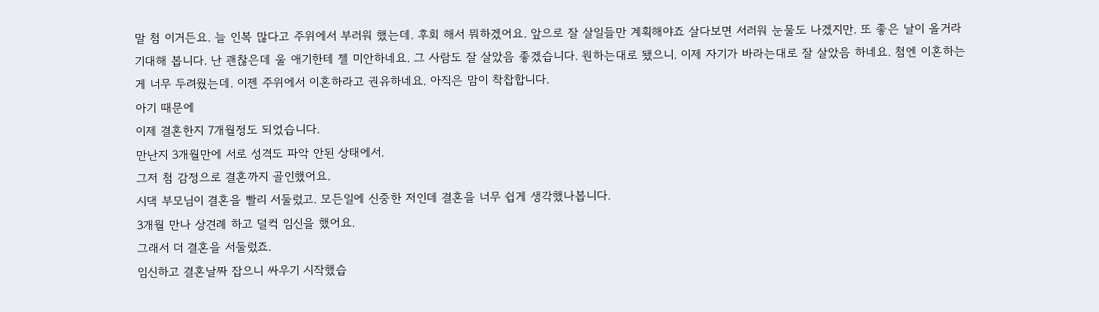말 첨 이거든요. 늘 인복 많다고 주위에서 부러워 했는데. 후회 해서 뭐하겠어요. 앞으로 잘 살일들만 계획해야죠 살다보면 서러워 눈물도 나겠지만. 또 좋은 날이 올거라 기대해 봅니다. 난 괜찮은데 울 애기한테 젤 미안하네요. 그 사람도 잘 살았음 좋겠습니다. 원하는대로 됐으니. 이제 자기가 바라는대로 잘 살았음 하네요. 첨엔 이혼하는게 너무 두려웠는데. 이젠 주위에서 이혼하라고 권유하네요. 아직은 맘이 착찹합니다.
아기 때문에
이제 결혼한지 7개월정도 되었습니다.
만난지 3개월만에 서로 성격도 파악 안된 상태에서.
그저 첨 감정으로 결혼까지 골인했어요.
시댁 부모님이 결혼을 빨리 서둘렀고. 모든일에 신중한 저인데 결혼을 너무 쉽게 생각했나봅니다.
3개월 만나 상견례 하고 덜컥 임신을 했어요.
그래서 더 결혼을 서둘렀죠.
임신하고 결혼날짜 잡으니 싸우기 시작했습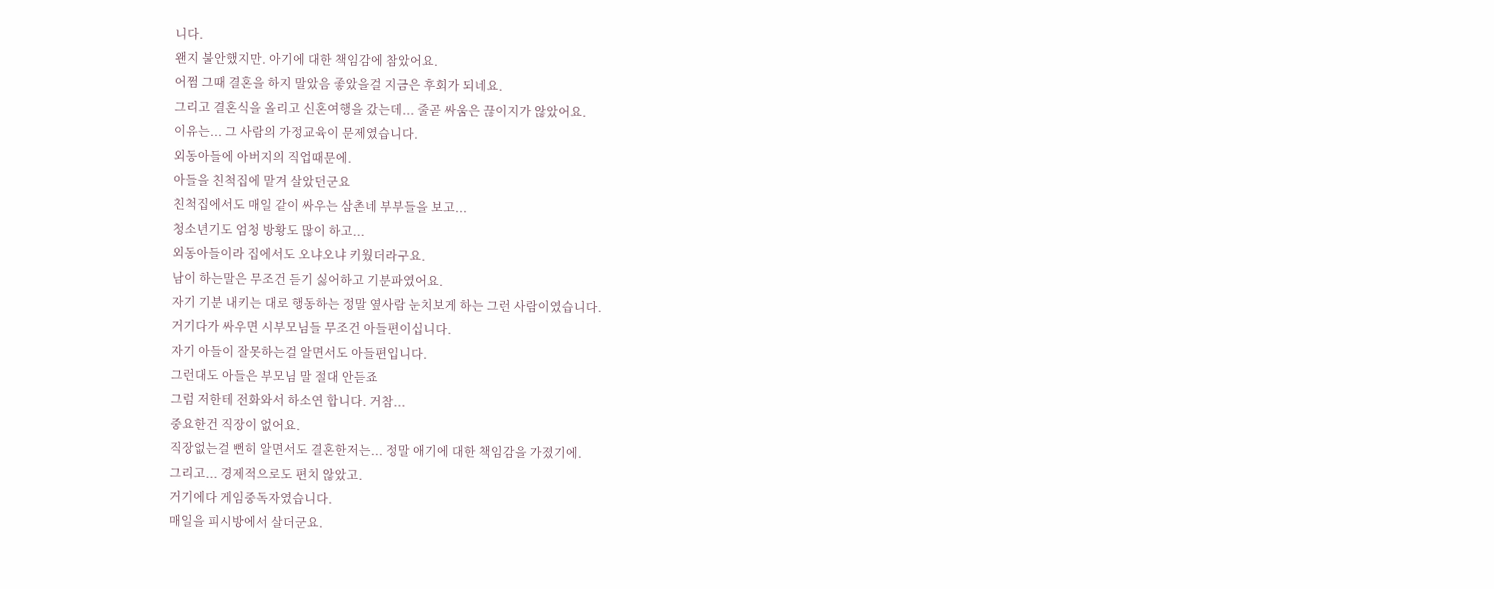니다.
왠지 불안했지만. 아기에 대한 책임감에 참았어요.
어쩜 그때 결혼을 하지 말았음 좋았을걸 지금은 후회가 되네요.
그리고 결혼식을 올리고 신혼여행을 갔는데... 줄곧 싸움은 끊이지가 않았어요.
이유는... 그 사람의 가정교육이 문제였습니다.
외동아들에 아버지의 직업때문에.
아들을 친척집에 맡겨 살았던군요
친척집에서도 매일 같이 싸우는 삼촌네 부부들을 보고...
청소년기도 엄청 방황도 많이 하고...
외동아들이라 집에서도 오냐오냐 키웠더라구요.
남이 하는말은 무조건 듣기 싫어하고 기분파였어요.
자기 기분 내키는 대로 행동하는 정말 옆사람 눈치보게 하는 그런 사람이였습니다.
거기다가 싸우면 시부모님들 무조건 아들편이십니다.
자기 아들이 잘못하는걸 알면서도 아들편입니다.
그런대도 아들은 부모님 말 절대 안듣죠
그럼 저한테 전화와서 하소연 합니다. 거참...
중요한건 직장이 없어요.
직장없는걸 뻔히 알면서도 결혼한저는... 정말 애기에 대한 책임감을 가졌기에.
그리고... 경제적으로도 편치 않았고.
거기에다 게임중독자였습니다.
매일을 피시방에서 살더군요.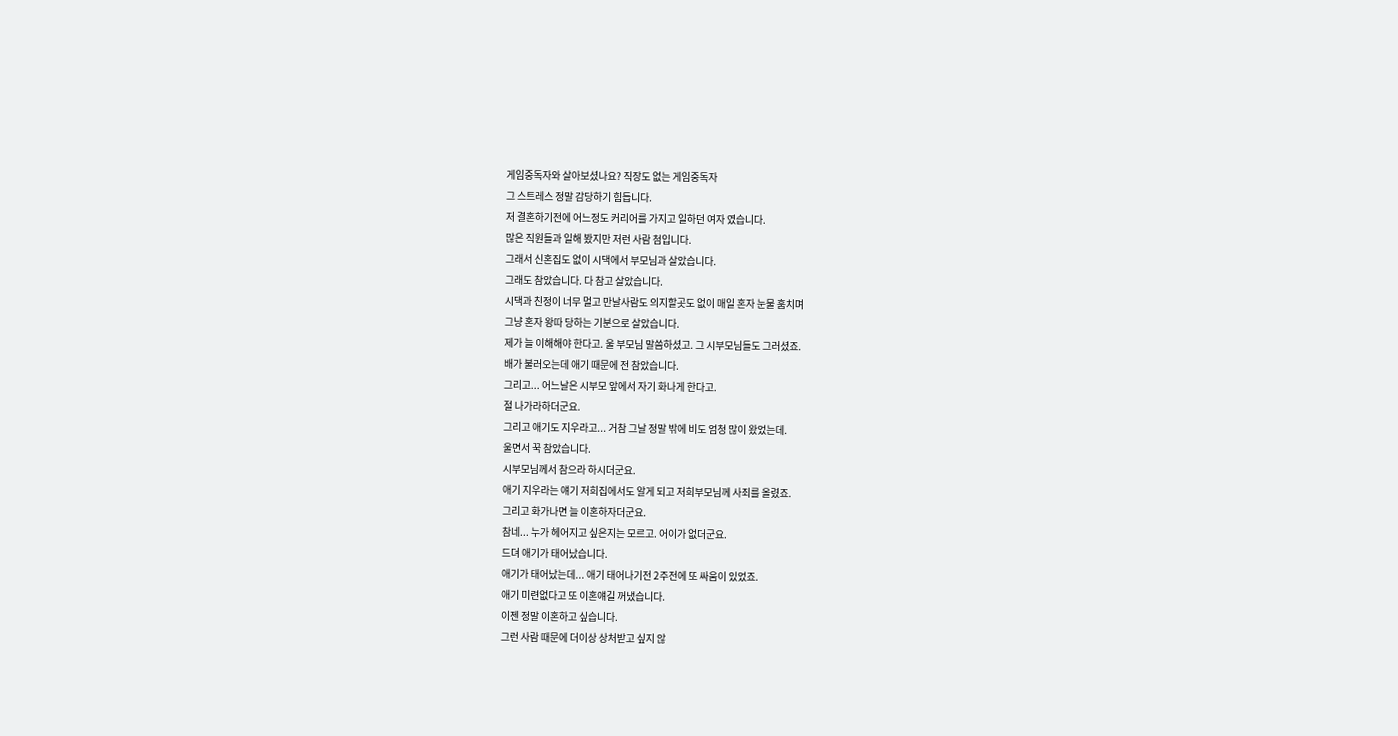게임중독자와 살아보셨나요? 직장도 없는 게임중독자
그 스트레스 정말 감당하기 힘듭니다.
저 결혼하기전에 어느정도 커리어를 가지고 일하던 여자 였습니다.
많은 직원들과 일해 봤지만 저런 사람 첨입니다.
그래서 신혼집도 없이 시댁에서 부모님과 살았습니다.
그래도 참았습니다. 다 참고 살았습니다.
시댁과 친정이 너무 멀고 만날사람도 의지할곳도 없이 매일 혼자 눈물 훔치며
그냥 혼자 왕따 당하는 기분으로 살았습니다.
제가 늘 이해해야 한다고. 울 부모님 말씀하셨고. 그 시부모님들도 그러셨죠.
배가 불러오는데 애기 때문에 전 참았습니다.
그리고... 어느날은 시부모 앞에서 자기 화나게 한다고.
절 나가라하더군요.
그리고 애기도 지우라고... 거참 그날 정말 밖에 비도 엄청 많이 왔었는데.
울면서 꾹 참았습니다.
시부모님께서 참으라 하시더군요.
애기 지우라는 얘기 저희집에서도 알게 되고 저희부모님께 사죄를 올렸죠.
그리고 화가나면 늘 이혼하자더군요.
참네... 누가 헤어지고 싶은지는 모르고. 어이가 없더군요.
드뎌 애기가 태어났습니다.
애기가 태어났는데... 애기 태어나기전 2주전에 또 싸움이 있었죠.
애기 미련없다고 또 이혼얘길 꺼냈습니다.
이젠 정말 이혼하고 싶습니다.
그런 사람 때문에 더이상 상처받고 싶지 않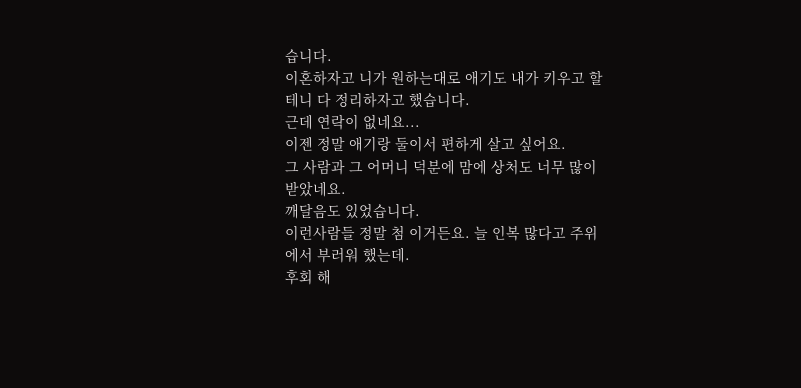습니다.
이혼하자고 니가 원하는대로 애기도 내가 키우고 할테니 다 정리하자고 했습니다.
근데 연락이 없네요...
이젠 정말 애기랑 둘이서 편하게 살고 싶어요.
그 사람과 그 어머니 덕분에 맘에 상처도 너무 많이 받았네요.
깨달음도 있었습니다.
이런사람들 정말 첨 이거든요. 늘 인복 많다고 주위에서 부러워 했는데.
후회 해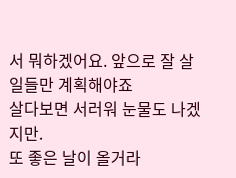서 뭐하겠어요. 앞으로 잘 살일들만 계획해야죠
살다보면 서러워 눈물도 나겠지만.
또 좋은 날이 올거라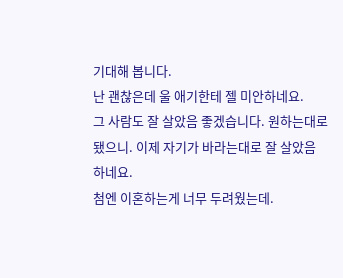기대해 봅니다.
난 괜찮은데 울 애기한테 젤 미안하네요.
그 사람도 잘 살았음 좋겠습니다. 원하는대로 됐으니. 이제 자기가 바라는대로 잘 살았음 하네요.
첨엔 이혼하는게 너무 두려웠는데.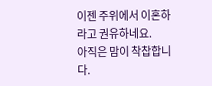이젠 주위에서 이혼하라고 권유하네요.
아직은 맘이 착찹합니다.